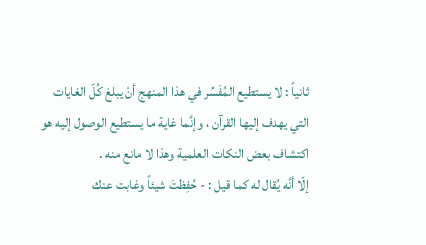ثانياً : لا يستطيع المُفَسِّر في هذا المنهج أنْ يبلغ كُلّ الغايات التي يهدف إليها القرآن ، وإنَّما غاية ما يستطيع الوصول إليه هو اكتشاف بعض النكات العلمية وهذا لا مانع منه .
إلّا أنَّه يُقال له كما قيل : - حُفِظتَ شيئاً وغابت عنك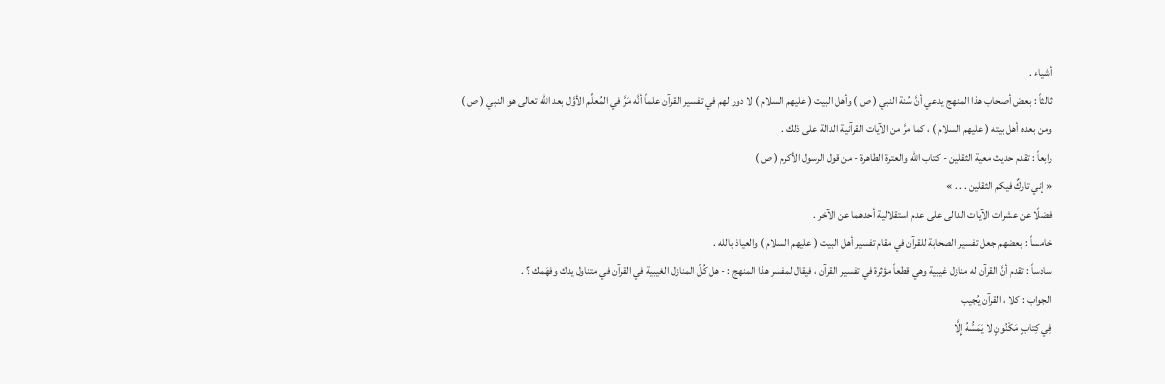أشياء .
ثالثاً : بعض أصحاب هذا المنهج يدعي أنَّ سُنة النبي ( ص ) وأهل البيت ( عليهم السلام ) لا دور لهم في تفسير القرآن علماً أنَّه مَرَّ في المُعلِّم الأوَّل بعد الله تعالى هو النبي ( ص ) ومن بعده أهل بيته ( عليهم السلام ) ، كما مرَّ من الآيات القرآنية الدالة على ذلك .
رابعاً : تقدم حديث معية الثقلين - كتاب الله والعترة الطاهرة - من قول الرسول الأكرم ( ص )
« إني تاركٌ فيكم الثقلين . . . »
فضلًا عن عشرات الآيات الدالى على عدم استقلالية أحدهما عن الآخر .
خامساً : بعضهم جعل تفسير الصحابة للقرآن في مقام تفسير أهل البيت ( عليهم السلام ) والعياذ بالله .
سادساً : تقدم أنَّ القرآن له منازل غيبية وهي قطعاً مؤثرة في تفسير القرآن ، فيقال لمفسر هذا المنهج : - هل كُلّ المنازل الغيبية في القرآن في متناول يدك وفهَمك ؟ .
الجواب : كلا ، القرآن يُجيب
فِي كِتابٍ مَكْنُونٍ لا يَمَسُّهُ إِلَّا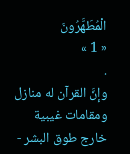الْمُطَهَّرُونَ
« 1 »
.
وإنَّ القرآن له منازل ومقامات غيبية خارج طوق البشر -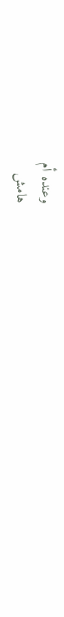وعنده أم
هامش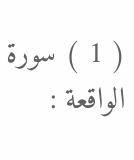( 1 ) سورة الواقعة :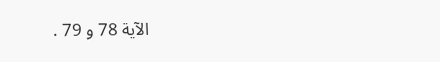الآية 78 و 79 .